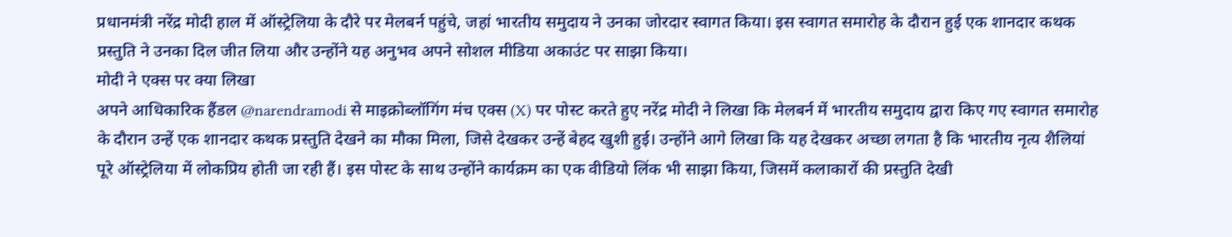प्रधानमंत्री नरेंद्र मोदी हाल में ऑस्ट्रेलिया के दौरे पर मेलबर्न पहुंचे, जहां भारतीय समुदाय ने उनका जोरदार स्वागत किया। इस स्वागत समारोह के दौरान हुई एक शानदार कथक प्रस्तुति ने उनका दिल जीत लिया और उन्होंने यह अनुभव अपने सोशल मीडिया अकाउंट पर साझा किया।
मोदी ने एक्स पर क्या लिखा
अपने आधिकारिक हैंडल @narendramodi से माइक्रोब्लॉगिंग मंच एक्स (X) पर पोस्ट करते हुए नरेंद्र मोदी ने लिखा कि मेलबर्न में भारतीय समुदाय द्वारा किए गए स्वागत समारोह के दौरान उन्हें एक शानदार कथक प्रस्तुति देखने का मौका मिला, जिसे देखकर उन्हें बेहद खुशी हुई। उन्होंने आगे लिखा कि यह देखकर अच्छा लगता है कि भारतीय नृत्य शैलियां पूरे ऑस्ट्रेलिया में लोकप्रिय होती जा रही हैं। इस पोस्ट के साथ उन्होंने कार्यक्रम का एक वीडियो लिंक भी साझा किया, जिसमें कलाकारों की प्रस्तुति देखी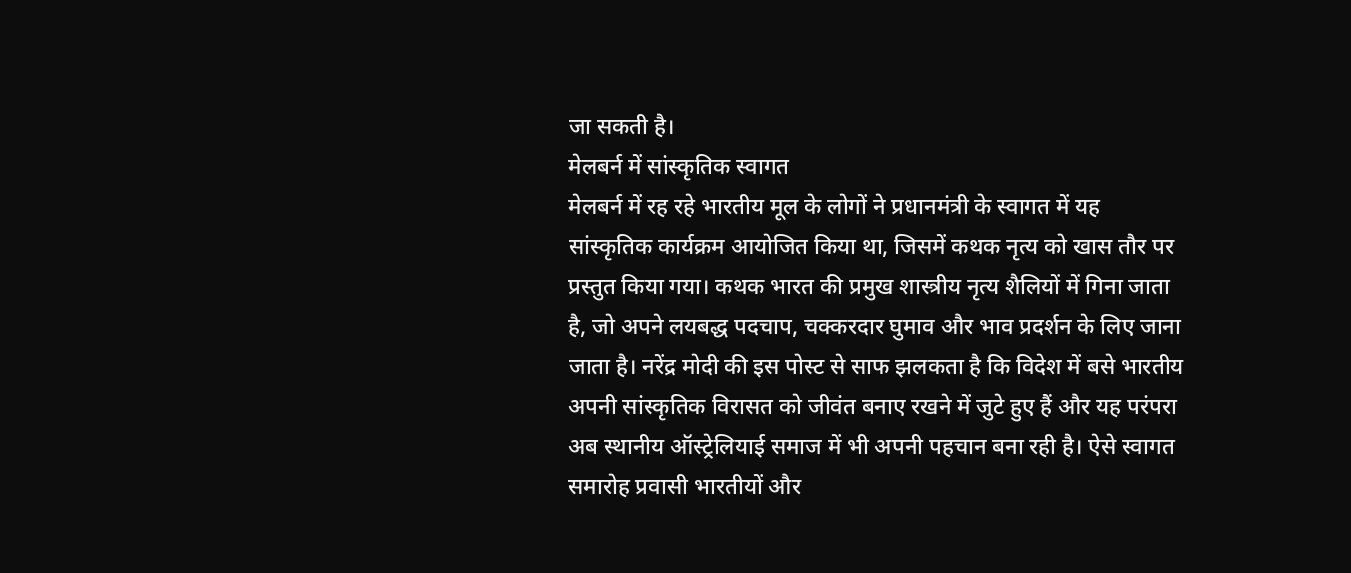जा सकती है।
मेलबर्न में सांस्कृतिक स्वागत
मेलबर्न में रह रहे भारतीय मूल के लोगों ने प्रधानमंत्री के स्वागत में यह सांस्कृतिक कार्यक्रम आयोजित किया था, जिसमें कथक नृत्य को खास तौर पर प्रस्तुत किया गया। कथक भारत की प्रमुख शास्त्रीय नृत्य शैलियों में गिना जाता है, जो अपने लयबद्ध पदचाप, चक्करदार घुमाव और भाव प्रदर्शन के लिए जाना जाता है। नरेंद्र मोदी की इस पोस्ट से साफ झलकता है कि विदेश में बसे भारतीय अपनी सांस्कृतिक विरासत को जीवंत बनाए रखने में जुटे हुए हैं और यह परंपरा अब स्थानीय ऑस्ट्रेलियाई समाज में भी अपनी पहचान बना रही है। ऐसे स्वागत समारोह प्रवासी भारतीयों और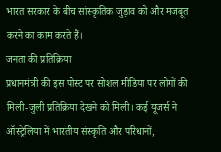भारत सरकार के बीच सांस्कृतिक जुड़ाव को और मजबूत करने का काम करते हैं।
जनता की प्रतिक्रिया
प्रधानमंत्री की इस पोस्ट पर सोशल मीडिया पर लोगों की मिली-जुली प्रतिक्रिया देखने को मिली। कई यूजर्स ने ऑस्ट्रेलिया में भारतीय संस्कृति और परिधानों,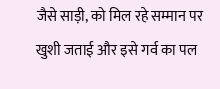जैसे साड़ी, को मिल रहे सम्मान पर खुशी जताई और इसे गर्व का पल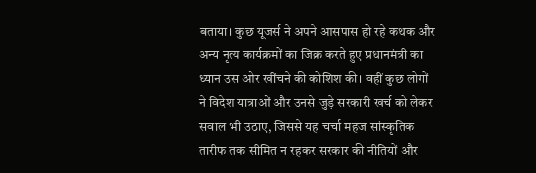बताया। कुछ यूजर्स ने अपने आसपास हो रहे कथक और अन्य नृत्य कार्यक्रमों का जिक्र करते हुए प्रधानमंत्री का ध्यान उस ओर खींचने की कोशिश की। वहीं कुछ लोगों ने विदेश यात्राओं और उनसे जुड़े सरकारी खर्च को लेकर सवाल भी उठाए, जिससे यह चर्चा महज सांस्कृतिक तारीफ तक सीमित न रहकर सरकार की नीतियों और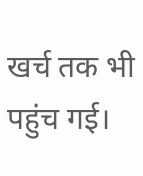खर्च तक भी पहुंच गई।